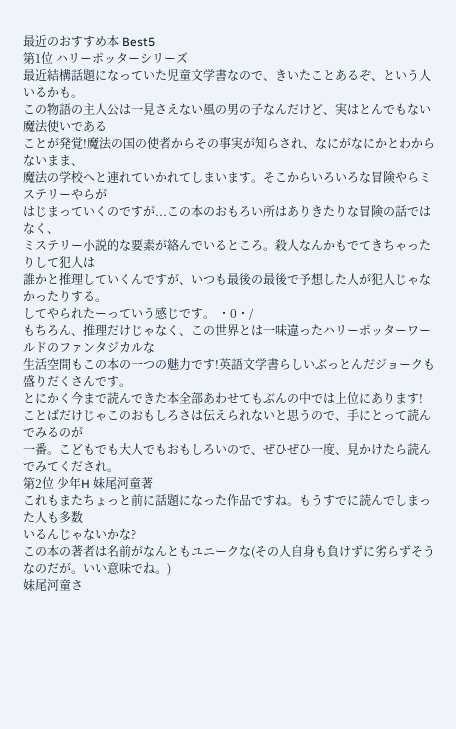最近のおすすめ本 Best5
第1位 ハリーポッターシリーズ
最近結構話題になっていた児童文学書なので、きいたことあるぞ、という人いるかも。
この物語の主人公は一見さえない風の男の子なんだけど、実はとんでもない魔法使いである
ことが発覚!魔法の国の使者からその事実が知らされ、なにがなにかとわからないまま、
魔法の学校へと連れていかれてしまいます。そこからいろいろな冒険やらミステリーやらが
はじまっていくのですが...この本のおもろい所はありきたりな冒険の話ではなく、
ミステリー小説的な要素が絡んでいるところ。殺人なんかもでてきちゃったりして犯人は
誰かと推理していくんですが、いつも最後の最後で予想した人が犯人じゃなかったりする。
してやられたーっていう感じです。 ・0・/
もちろん、推理だけじゃなく、この世界とは一味違ったハリーポッターワールドのファンタジカルな
生活空間もこの本の一つの魅力です!英語文学書らしいぶっとんだジョークも盛りだくさんです。
とにかく今まで読んできた本全部あわせてもぶんの中では上位にあります!
ことばだけじゃこのおもしろさは伝えられないと思うので、手にとって読んでみるのが
一番。こどもでも大人でもおもしろいので、ぜひぜひ一度、見かけたら読んでみてくだされ。
第2位 少年H 妹尾河童著
これもまたちょっと前に話題になった作品ですね。もうすでに読んでしまった人も多数
いるんじゃないかな?
この本の著者は名前がなんともユニークな(その人自身も負けずに劣らずそうなのだが。いい意味でね。)
妹尾河童さ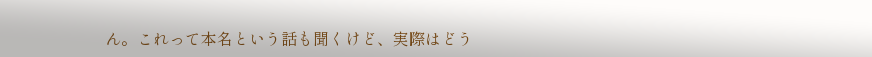ん。これって本名という話も聞くけど、実際はどう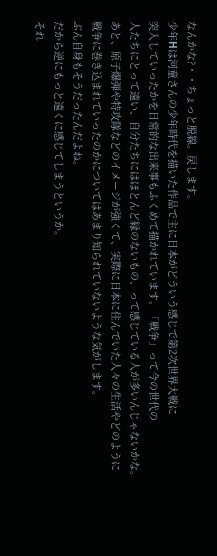なんかな?・・ちょっと脱線。戻します。
少年Hは河童さんの少年時代を描いた作品で主に日本がどういう感じで第2次世界大戦に
突入していったかを日常的な出来事もふくめて描かれています。「戦争」って今の世代の
人たちにとって遠い、自分たちにはほとんど縁のないもの、って感じている人が多いんじゃないかな。
あと、原子爆弾や特攻隊などのイメージが強くて、実際に日本に住んでいた人々の生活やどのように
戦争に巻き込まれていったのかについてはあまり知られていないような気がします。
ぶん自身もそうだったんだよね。
だから逆にもっと遠くに感じてしまうというか。
それ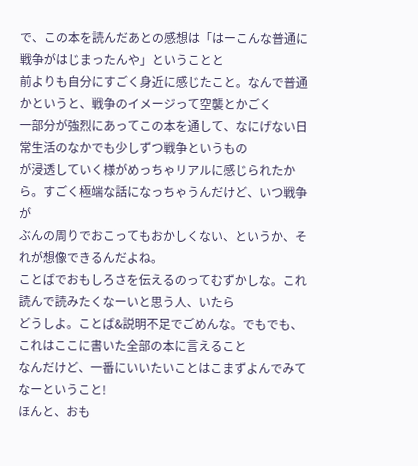で、この本を読んだあとの感想は「はーこんな普通に戦争がはじまったんや」ということと
前よりも自分にすごく身近に感じたこと。なんで普通かというと、戦争のイメージって空襲とかごく
一部分が強烈にあってこの本を通して、なにげない日常生活のなかでも少しずつ戦争というもの
が浸透していく様がめっちゃリアルに感じられたから。すごく極端な話になっちゃうんだけど、いつ戦争が
ぶんの周りでおこってもおかしくない、というか、それが想像できるんだよね。
ことばでおもしろさを伝えるのってむずかしな。これ読んで読みたくなーいと思う人、いたら
どうしよ。ことば&説明不足でごめんな。でもでも、これはここに書いた全部の本に言えること
なんだけど、一番にいいたいことはこまずよんでみてなーということ!
ほんと、おも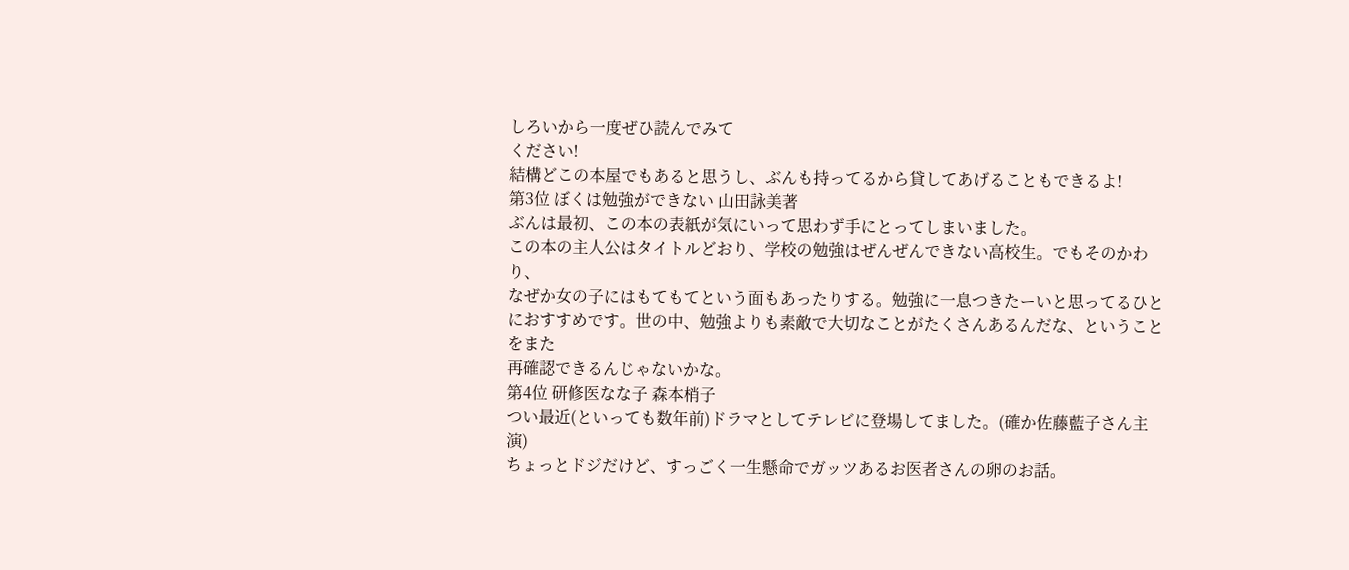しろいから一度ぜひ読んでみて
ください!
結構どこの本屋でもあると思うし、ぶんも持ってるから貸してあげることもできるよ!
第3位 ぼくは勉強ができない 山田詠美著
ぶんは最初、この本の表紙が気にいって思わず手にとってしまいました。
この本の主人公はタイトルどおり、学校の勉強はぜんぜんできない高校生。でもそのかわり、
なぜか女の子にはもてもてという面もあったりする。勉強に一息つきたーいと思ってるひと
におすすめです。世の中、勉強よりも素敵で大切なことがたくさんあるんだな、ということをまた
再確認できるんじゃないかな。
第4位 研修医なな子 森本梢子
つい最近(といっても数年前)ドラマとしてテレビに登場してました。(確か佐藤藍子さん主演)
ちょっとドジだけど、すっごく一生懸命でガッツあるお医者さんの卵のお話。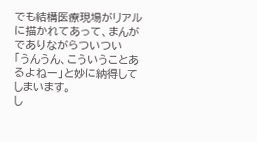でも結構医療現場がリアルに描かれてあって、まんがでありながらついつい
「うんうん、こういうことあるよねー」と妙に納得してしまいます。
し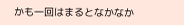かも一回はまるとなかなか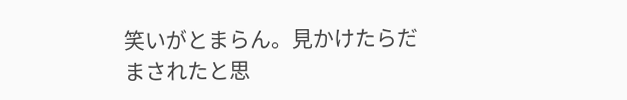笑いがとまらん。見かけたらだまされたと思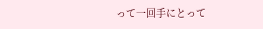って一回手にとって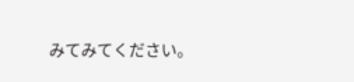みてみてください。